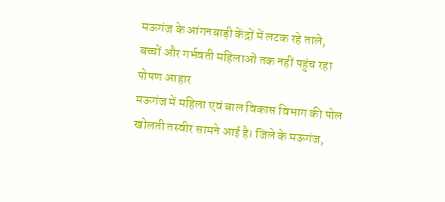मऊगंज के आंगनबाड़ी केंद्रों में लटक रहे ताले, बच्चों और गर्भवती महिलाओं तक नहीं पहुंच रहा पोषण आहार
मऊगंज में महिला एवं बाल विकास विभाग की पोल खोलती तस्वीर सामने आई है। जिले के मऊगंज,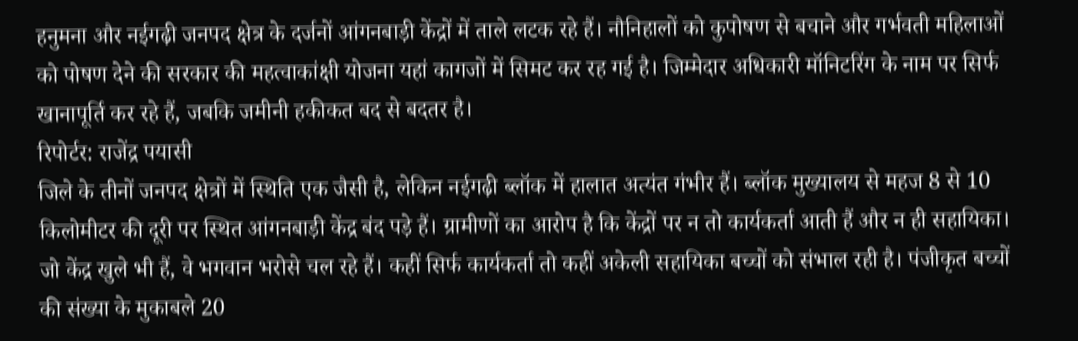हनुमना और नईगढ़ी जनपद क्षेत्र के दर्जनों आंगनबाड़ी केंद्रों में ताले लटक रहे हैं। नौनिहालों को कुपोषण से बचाने और गर्भवती महिलाओं को पोषण देने की सरकार की महत्वाकांक्षी योजना यहां कागजों में सिमट कर रह गई है। जिम्मेदार अधिकारी मॉनिटरिंग के नाम पर सिर्फ खानापूर्ति कर रहे हैं, जबकि जमीनी हकीकत बद से बदतर है।
रिपोर्टर: राजेंद्र पयासी
जिले के तीनों जनपद क्षेत्रों में स्थिति एक जैसी है, लेकिन नईगढ़ी ब्लॉक में हालात अत्यंत गंभीर हैं। ब्लॉक मुख्यालय से महज 8 से 10 किलोमीटर की दूरी पर स्थित आंगनबाड़ी केंद्र बंद पड़े हैं। ग्रामीणों का आरोप है कि केंद्रों पर न तो कार्यकर्ता आती हैं और न ही सहायिका। जो केंद्र खुले भी हैं, वे भगवान भरोसे चल रहे हैं। कहीं सिर्फ कार्यकर्ता तो कहीं अकेली सहायिका बच्चों को संभाल रही है। पंजीकृत बच्चों की संख्या के मुकाबले 20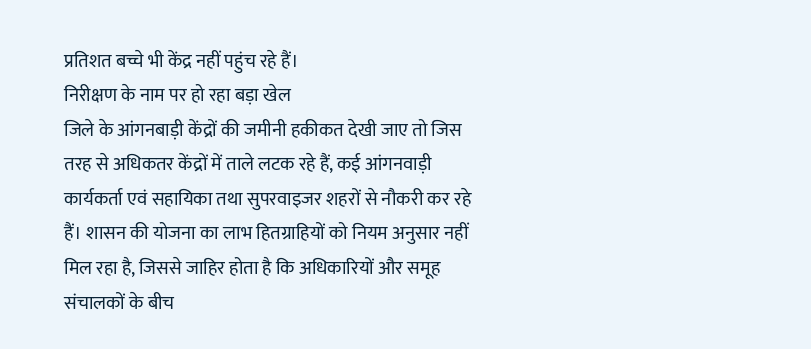प्रतिशत बच्चे भी केंद्र नहीं पहुंच रहे हैं।
निरीक्षण के नाम पर हो रहा बड़ा खेल
जिले के आंगनबाड़ी केंद्रों की जमीनी हकीकत देखी जाए तो जिस तरह से अधिकतर केंद्रों में ताले लटक रहे हैं, कई आंगनवाड़ी कार्यकर्ता एवं सहायिका तथा सुपरवाइजर शहरों से नौकरी कर रहे हैं। शासन की योजना का लाभ हितग्राहियों को नियम अनुसार नहीं मिल रहा है, जिससे जाहिर होता है कि अधिकारियों और समूह संचालकों के बीच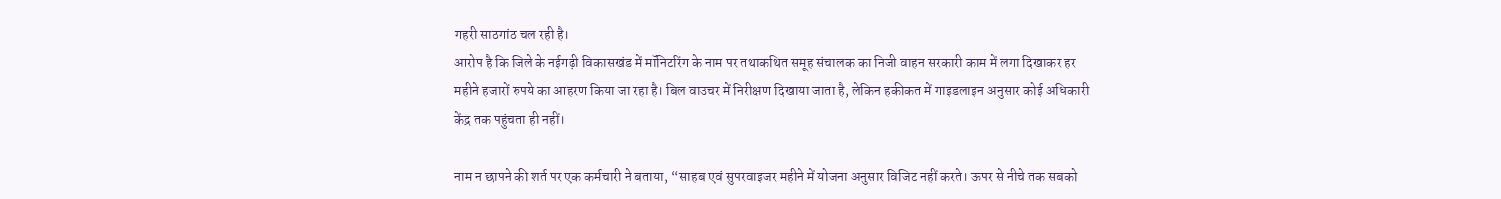गहरी साठगांठ चल रही है।
आरोप है कि जिले के नईगढ़ी विकासखंड में मॉनिटरिंग के नाम पर तथाकथित समूह संचालक का निजी वाहन सरकारी काम में लगा दिखाकर हर महीने हजारों रुपये का आहरण किया जा रहा है। बिल वाउचर में निरीक्षण दिखाया जाता है, लेकिन हकीकत में गाइडलाइन अनुसार कोई अधिकारी केंद्र तक पहुंचता ही नहीं।

नाम न छापने की शर्त पर एक कर्मचारी ने बताया, “साहब एवं सुपरवाइजर महीने में योजना अनुसार विजिट नहीं करते। ऊपर से नीचे तक सबको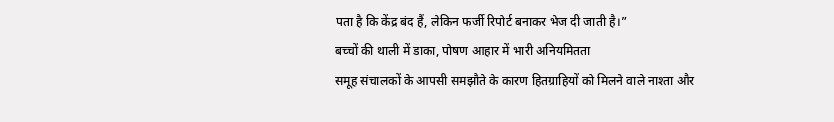पता है कि केंद्र बंद हैं, लेकिन फर्जी रिपोर्ट बनाकर भेज दी जाती है।”
बच्चों की थाली में डाका, पोषण आहार में भारी अनियमितता
समूह संचालकों के आपसी समझौते के कारण हितग्राहियों को मिलने वाले नाश्ता और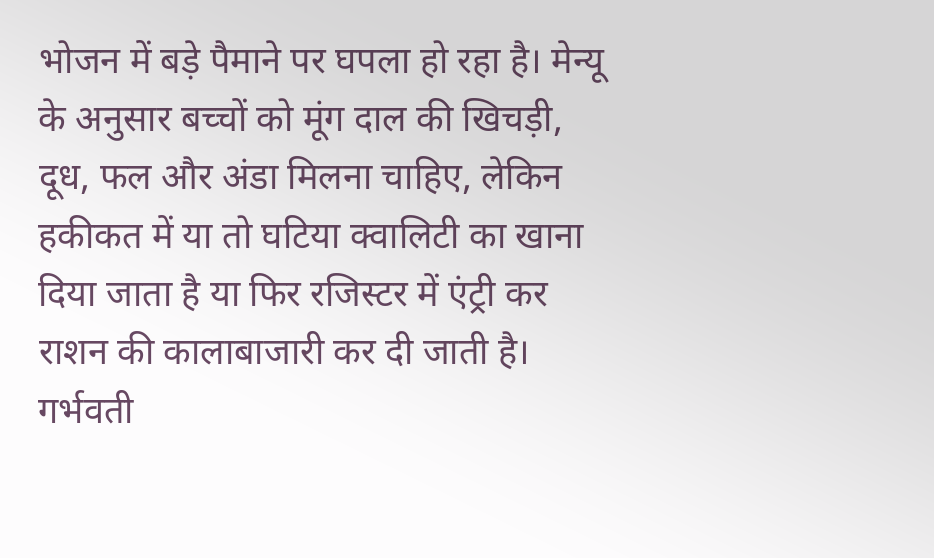भोजन में बड़े पैमाने पर घपला हो रहा है। मेन्यू के अनुसार बच्चों को मूंग दाल की खिचड़ी, दूध, फल और अंडा मिलना चाहिए, लेकिन हकीकत में या तो घटिया क्वालिटी का खाना दिया जाता है या फिर रजिस्टर में एंट्री कर राशन की कालाबाजारी कर दी जाती है। गर्भवती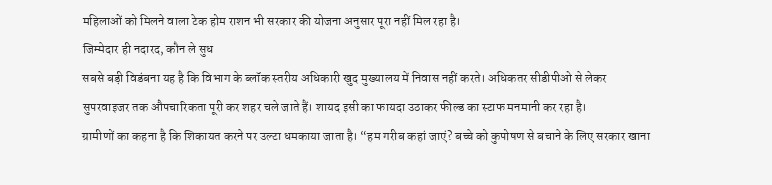महिलाओं को मिलने वाला टेक होम राशन भी सरकार की योजना अनुसार पूरा नहीं मिल रहा है।
जिम्मेदार ही नदारद, कौन ले सुध
सबसे बड़ी विडंबना यह है कि विभाग के ब्लॉक स्तरीय अधिकारी खुद मुख्यालय में निवास नहीं करते। अधिकतर सीडीपीओ से लेकर सुपरवाइजर तक औपचारिकता पूरी कर शहर चले जाते हैं। शायद इसी का फायदा उठाकर फील्ड का स्टाफ मनमानी कर रहा है।
ग्रामीणों का कहना है कि शिकायत करने पर उल्टा धमकाया जाता है। “हम गरीब कहां जाएं? बच्चे को कुपोषण से बचाने के लिए सरकार खाना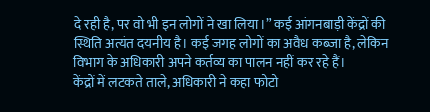दे रही है, पर वो भी इन लोगों ने खा लिया।” कई आंगनबाड़ी केंद्रों की स्थिति अत्यंत दयनीय है। कई जगह लोगों का अवैध कब्जा है, लेकिन विभाग के अधिकारी अपने कर्तव्य का पालन नहीं कर रहे हैं।
केंद्रों में लटकते ताले, अधिकारी ने कहा फोटो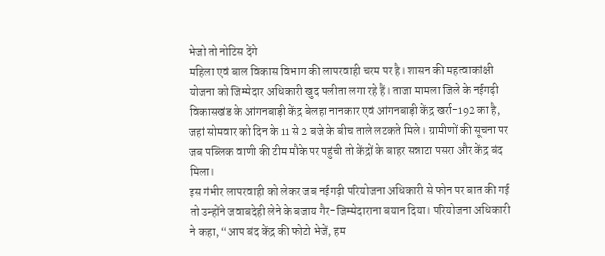भेजो तो नोटिस देंगे
महिला एवं बाल विकास विभाग की लापरवाही चरम पर है। शासन की महत्वाकांक्षी योजना को जिम्मेदार अधिकारी खुद पलीता लगा रहे हैं। ताजा मामला जिले के नईगढ़ी विकासखंड के आंगनबाड़ी केंद्र बेलहा नानकार एवं आंगनबाड़ी केंद्र खर्रा-192 का है, जहां सोमवार को दिन के 11 से 2 बजे के बीच ताले लटकते मिले। ग्रामीणों की सूचना पर जब पब्लिक वाणी की टीम मौके पर पहुंची तो केंद्रों के बाहर सन्नाटा पसरा और केंद्र बंद मिला।
इस गंभीर लापरवाही को लेकर जब नईगढ़ी परियोजना अधिकारी से फोन पर बात की गई तो उन्होंने जवाबदेही लेने के बजाय गैर-जिम्मेदाराना बयान दिया। परियोजना अधिकारी ने कहा, “आप बंद केंद्र की फोटो भेजें, हम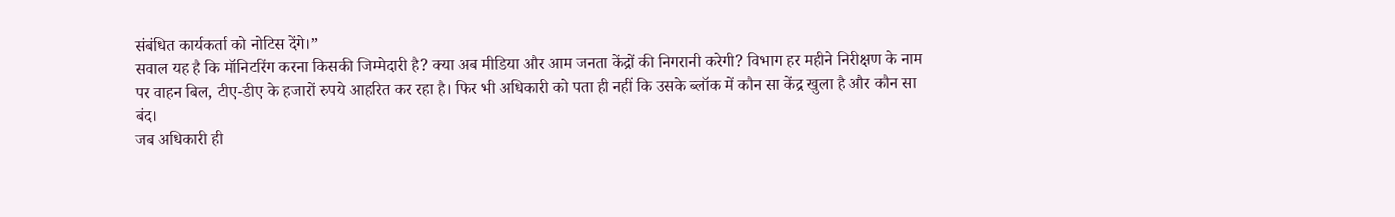संबंधित कार्यकर्ता को नोटिस देंगे।”
सवाल यह है कि मॉनिटरिंग करना किसकी जिम्मेदारी है? क्या अब मीडिया और आम जनता केंद्रों की निगरानी करेगी? विभाग हर महीने निरीक्षण के नाम पर वाहन बिल, टीए-डीए के हजारों रुपये आहरित कर रहा है। फिर भी अधिकारी को पता ही नहीं कि उसके ब्लॉक में कौन सा केंद्र खुला है और कौन सा बंद।
जब अधिकारी ही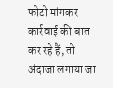फोटो मांगकर कार्रवाई की बात कर रहे हैं, तो अंदाजा लगाया जा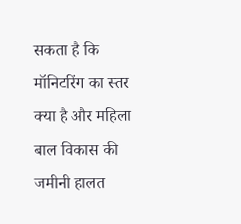सकता है कि मॉनिटरिंग का स्तर क्या है और महिला बाल विकास की जमीनी हालत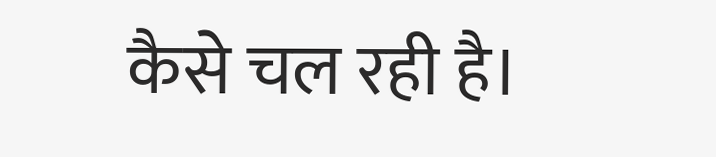कैसे चल रही है।